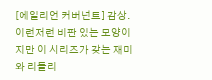[에일리언 커버넌트] 감상. 이런저런 비판 있는 모양이지만 이 시리즈가 갖는 재미와 리들리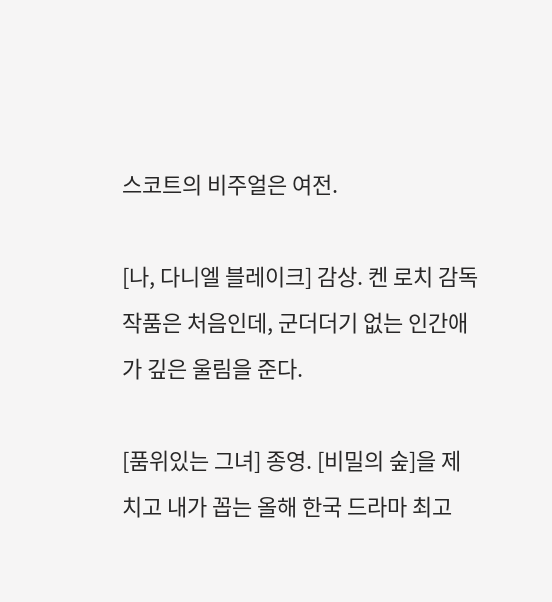스코트의 비주얼은 여전.

[나, 다니엘 블레이크] 감상. 켄 로치 감독 작품은 처음인데, 군더더기 없는 인간애가 깊은 울림을 준다.

[품위있는 그녀] 종영. [비밀의 숲]을 제치고 내가 꼽는 올해 한국 드라마 최고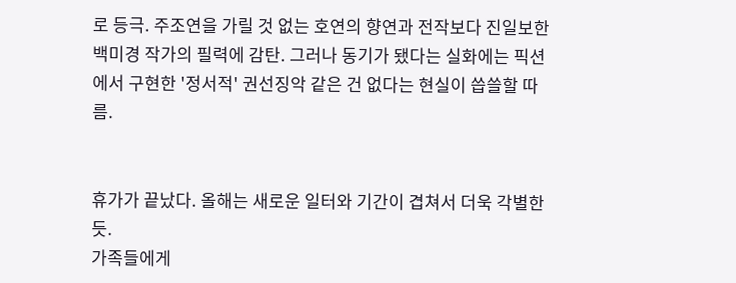로 등극. 주조연을 가릴 것 없는 호연의 향연과 전작보다 진일보한 백미경 작가의 필력에 감탄. 그러나 동기가 됐다는 실화에는 픽션에서 구현한 '정서적' 권선징악 같은 건 없다는 현실이 씁쓸할 따름.


휴가가 끝났다. 올해는 새로운 일터와 기간이 겹쳐서 더욱 각별한 듯.
가족들에게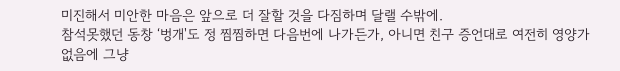미진해서 미안한 마음은 앞으로 더 잘할 것을 다짐하며 달랠 수밖에.
참석못했던 동창 ‘벙개'도 정 찜찜하면 다음번에 나가든가, 아니면 친구 증언대로 여전히 영양가 없음에 그냥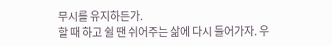무시를 유지하든가.
할 때 하고 쉴 땐 쉬어주는 삶에 다시 들어가자. 우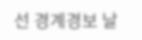선 경계경보 날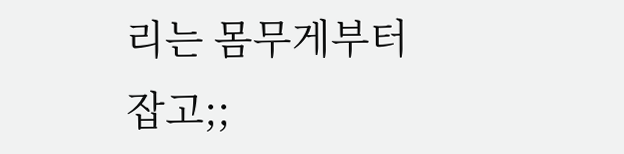리는 몸무게부터 잡고;;